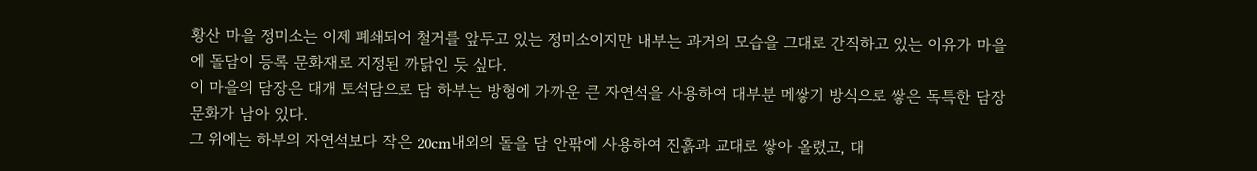황산 마을 정미소는 이제 폐쇄되어 철거를 앞두고 있는 정미소이지만 내부는 과거의 모습을 그대로 간직하고 있는 이유가 마을에 돌담이 등록 문화재로 지정된 까닭인 듯 싶다.
이 마을의 담장은 대개 토석담으로 담 하부는 방형에 가까운 큰 자연석을 사용하여 대부분 메쌓기 방식으로 쌓은 독특한 담장 문화가 남아 있다.
그 위에는 하부의 자연석보다 작은 20cm내외의 돌을 담 안팎에 사용하여 진흙과 교대로 쌓아 올렸고, 대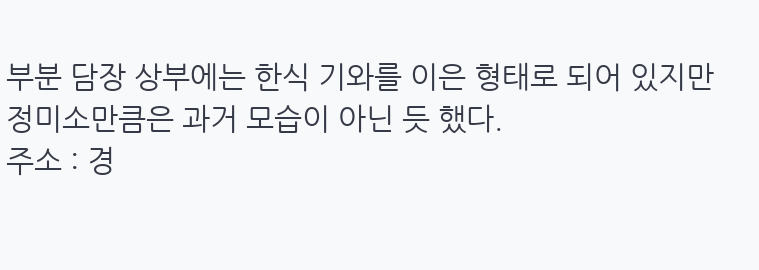부분 담장 상부에는 한식 기와를 이은 형태로 되어 있지만 정미소만큼은 과거 모습이 아닌 듯 했다.
주소 : 경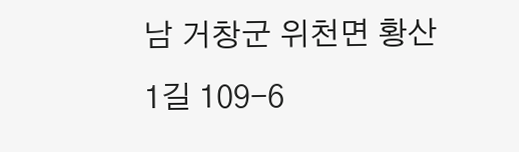남 거창군 위천면 황산1길 109-6